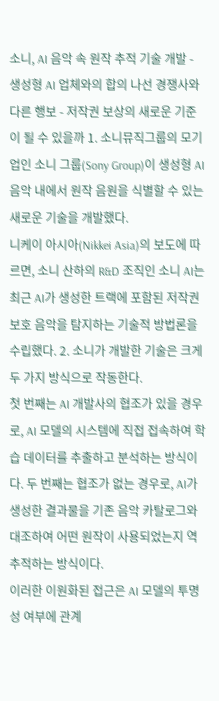소니, AI 음악 속 원작 추적 기술 개발 - 생성형 AI 업체와의 합의 나선 경쟁사와 다른 행보 - 저작권 보상의 새로운 기준이 될 수 있을까 1. 소니뮤직그룹의 모기업인 소니 그룹(Sony Group)이 생성형 AI 음악 내에서 원작 음원을 식별할 수 있는 새로운 기술을 개발했다.
니케이 아시아(Nikkei Asia)의 보도에 따르면, 소니 산하의 R&D 조직인 소니 AI는 최근 AI가 생성한 트랙에 포함된 저작권 보호 음악을 탐지하는 기술적 방법론을 수립했다. 2. 소니가 개발한 기술은 크게 두 가지 방식으로 작동한다.
첫 번째는 AI 개발사의 협조가 있을 경우로, AI 모델의 시스템에 직접 접속하여 학습 데이터를 추출하고 분석하는 방식이다. 두 번째는 협조가 없는 경우로, AI가 생성한 결과물을 기존 음악 카탈로그와 대조하여 어떤 원작이 사용되었는지 역추적하는 방식이다.
이러한 이원화된 접근은 AI 모델의 투명성 여부에 관계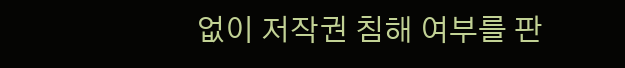없이 저작권 침해 여부를 판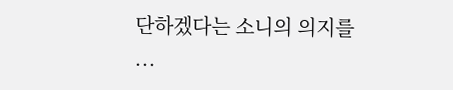단하겠다는 소니의 의지를 ...